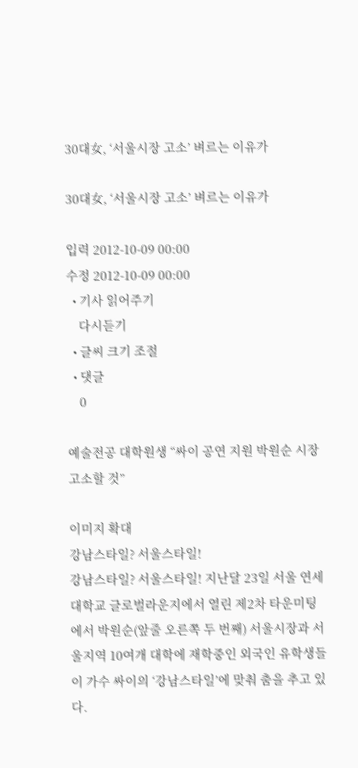30대女, ‘서울시장 고소’ 벼르는 이유가

30대女, ‘서울시장 고소’ 벼르는 이유가

입력 2012-10-09 00:00
수정 2012-10-09 00:00
  • 기사 읽어주기
    다시듣기
  • 글씨 크기 조절
  • 댓글
    0

예술전공 대학원생 “싸이 공연 지원 박원순 시장 고소할 것”

이미지 확대
강남스타일? 서울스타일!
강남스타일? 서울스타일! 지난달 23일 서울 연세대학교 글로벌라운지에서 열린 제2차 타운미팅에서 박원순(앞줄 오른쪽 두 번째) 서울시장과 서울지역 10여개 대학에 재학중인 외국인 유학생들이 가수 싸이의 ‘강남스타일’에 맞춰 춤을 추고 있다.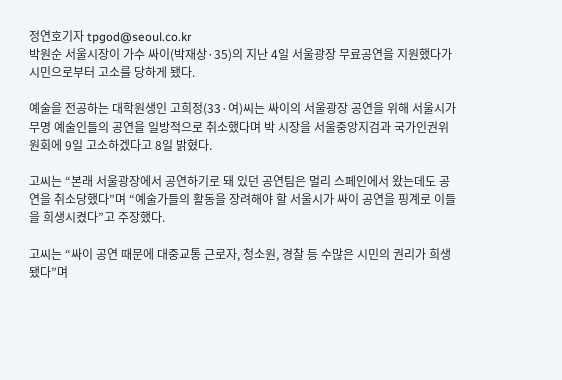정연호기자 tpgod@seoul.co.kr
박원순 서울시장이 가수 싸이(박재상·35)의 지난 4일 서울광장 무료공연을 지원했다가 시민으로부터 고소를 당하게 됐다.

예술을 전공하는 대학원생인 고희정(33·여)씨는 싸이의 서울광장 공연을 위해 서울시가 무명 예술인들의 공연을 일방적으로 취소했다며 박 시장을 서울중앙지검과 국가인권위원회에 9일 고소하겠다고 8일 밝혔다.

고씨는 “본래 서울광장에서 공연하기로 돼 있던 공연팀은 멀리 스페인에서 왔는데도 공연을 취소당했다”며 “예술가들의 활동을 장려해야 할 서울시가 싸이 공연을 핑계로 이들을 희생시켰다”고 주장했다.

고씨는 “싸이 공연 때문에 대중교통 근로자, 청소원, 경찰 등 수많은 시민의 권리가 희생됐다”며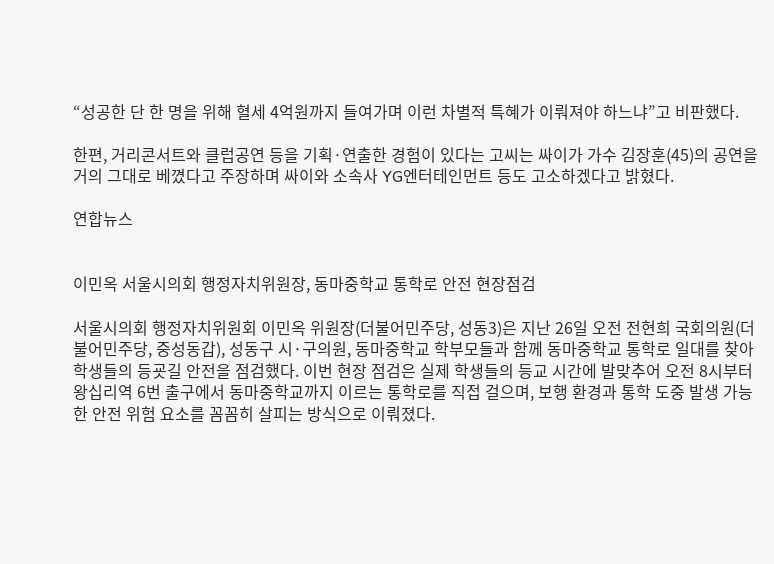“성공한 단 한 명을 위해 혈세 4억원까지 들여가며 이런 차별적 특혜가 이뤄져야 하느냐”고 비판했다.

한편, 거리콘서트와 클럽공연 등을 기획·연출한 경험이 있다는 고씨는 싸이가 가수 김장훈(45)의 공연을 거의 그대로 베꼈다고 주장하며 싸이와 소속사 YG엔터테인먼트 등도 고소하겠다고 밝혔다.

연합뉴스


이민옥 서울시의회 행정자치위원장, 동마중학교 통학로 안전 현장점검

서울시의회 행정자치위원회 이민옥 위원장(더불어민주당, 성동3)은 지난 26일 오전 전현희 국회의원(더불어민주당, 중성동갑), 성동구 시·구의원, 동마중학교 학부모들과 함께 동마중학교 통학로 일대를 찾아 학생들의 등굣길 안전을 점검했다. 이번 현장 점검은 실제 학생들의 등교 시간에 발맞추어 오전 8시부터 왕십리역 6번 출구에서 동마중학교까지 이르는 통학로를 직접 걸으며, 보행 환경과 통학 도중 발생 가능한 안전 위험 요소를 꼼꼼히 살피는 방식으로 이뤄졌다.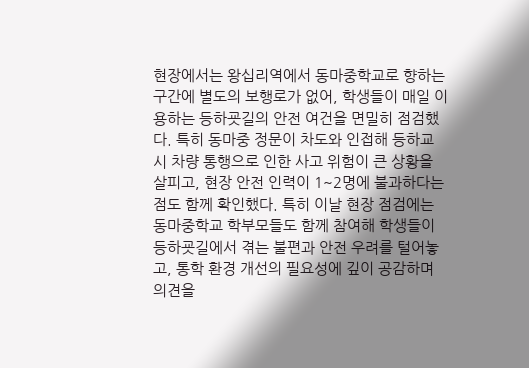현장에서는 왕십리역에서 동마중학교로 향하는 구간에 별도의 보행로가 없어, 학생들이 매일 이용하는 등하굣길의 안전 여건을 면밀히 점검했다. 특히 동마중 정문이 차도와 인접해 등하교 시 차량 통행으로 인한 사고 위험이 큰 상황을 살피고, 현장 안전 인력이 1~2명에 불과하다는 점도 함께 확인했다. 특히 이날 현장 점검에는 동마중학교 학부모들도 함께 참여해 학생들이 등하굣길에서 겪는 불편과 안전 우려를 털어놓고, 통학 환경 개선의 필요성에 깊이 공감하며 의견을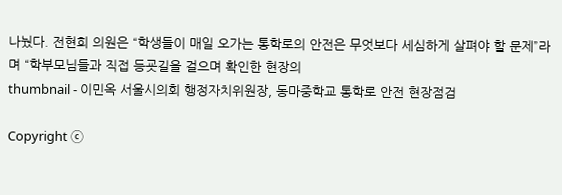나눴다. 전현희 의원은 “학생들이 매일 오가는 통학로의 안전은 무엇보다 세심하게 살펴야 할 문제”라며 “학부모님들과 직접 등굣길을 걸으며 확인한 현장의
thumbnail - 이민옥 서울시의회 행정자치위원장, 동마중학교 통학로 안전 현장점검

Copyright ⓒ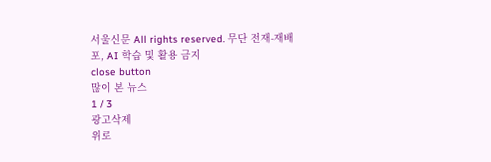서울신문 All rights reserved. 무단 전재-재배포, AI 학습 및 활용 금지
close button
많이 본 뉴스
1 / 3
광고삭제
위로